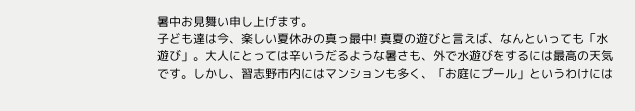暑中お見舞い申し上げます。
子ども達は今、楽しい夏休みの真っ最中! 真夏の遊びと言えば、なんといっても「水遊び」。大人にとっては辛いうだるような暑さも、外で水遊びをするには最高の天気です。しかし、習志野市内にはマンションも多く、「お庭にプール」というわけには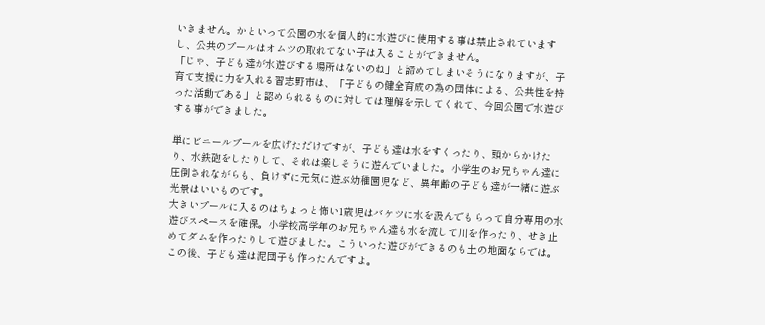いきません。かといって公園の水を個人的に水遊びに使用する事は禁止されていますし、公共のプールはオムツの取れてない子は入ることができません。
「じゃ、子ども達が水遊びする場所はないのね」と諦めてしまいそうになりますが、子育て支援に力を入れる習志野市は、「子どもの健全育成の為の団体による、公共性を持った活動である」と認められるものに対しては理解を示してくれて、今回公園で水遊びする事ができました。

単にビニールプールを広げただけですが、子ども達は水をすくったり、頭からかけたり、水鉄砲をしたりして、それは楽しそうに遊んでいました。小学生のお兄ちゃん達に圧倒されながらも、負けずに元気に遊ぶ幼稚園児など、異年齢の子ども達が一緒に遊ぶ光景はいいものです。
大きいプールに入るのはちょっと怖い1歳児はバケツに水を汲んでもらって自分専用の水遊びスペースを確保。小学校高学年のお兄ちゃん達も水を流して川を作ったり、せき止めてダムを作ったりして遊びました。こういった遊びができるのも土の地面ならでは。この後、子ども達は泥団子も作ったんですよ。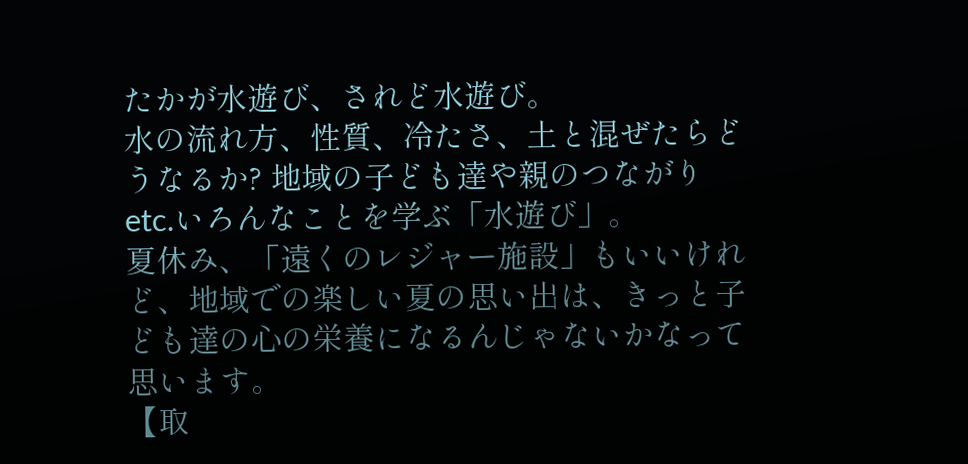たかが水遊び、されど水遊び。
水の流れ方、性質、冷たさ、土と混ぜたらどうなるか? 地域の子ども達や親のつながりetc.いろんなことを学ぶ「水遊び」。
夏休み、「遠くのレジャー施設」もいいけれど、地域での楽しい夏の思い出は、きっと子ども達の心の栄養になるんじゃないかなって思います。
【取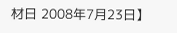材日 2008年7月23日】